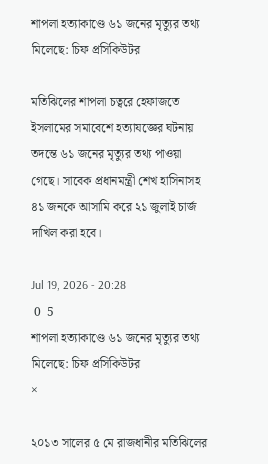শাপলা হত্যাকাণ্ডে ৬১ জনের মৃত্যুর তথ্য মিলেছে: চিফ প্রসিকিউটর

মতিঝিলের শাপলা চত্বরে হেফাজতে ইসলামের সমাবেশে হত্যাযজ্ঞের ঘটনায় তদন্তে ৬১ জনের মৃত্যুর তথ্য পাওয়া গেছে। সাবেক প্রধানমন্ত্রী শেখ হাসিনাসহ ৪১ জনকে আসামি করে ২১ জুলাই চার্জ দাখিল করা হবে।

Jul 19, 2026 - 20:28
 0  5
শাপলা হত্যাকাণ্ডে ৬১ জনের মৃত্যুর তথ্য মিলেছে: চিফ প্রসিকিউটর
×

২০১৩ সালের ৫ মে রাজধানীর মতিঝিলের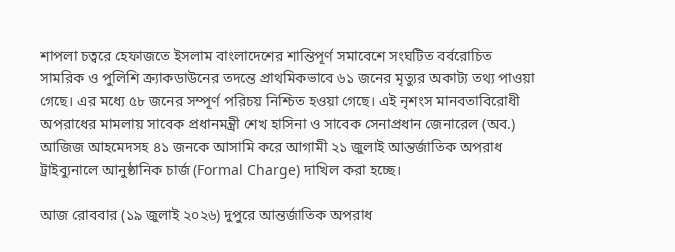শাপলা চত্বরে হেফাজতে ইসলাম বাংলাদেশের শান্তিপূর্ণ সমাবেশে সংঘটিত বর্বরোচিত সামরিক ও পুলিশি ক্র্যাকডাউনের তদন্তে প্রাথমিকভাবে ৬১ জনের মৃত্যুর অকাট্য তথ্য পাওয়া গেছে। এর মধ্যে ৫৮ জনের সম্পূর্ণ পরিচয় নিশ্চিত হওয়া গেছে। এই নৃশংস মানবতাবিরোধী অপরাধের মামলায় সাবেক প্রধানমন্ত্রী শেখ হাসিনা ও সাবেক সেনাপ্রধান জেনারেল (অব.) আজিজ আহমেদসহ ৪১ জনকে আসামি করে আগামী ২১ জুলাই আন্তর্জাতিক অপরাধ ট্রাইব্যুনালে আনুষ্ঠানিক চার্জ (Formal Charge) দাখিল করা হচ্ছে।

আজ রোববার (১৯ জুলাই ২০২৬) দুপুরে আন্তর্জাতিক অপরাধ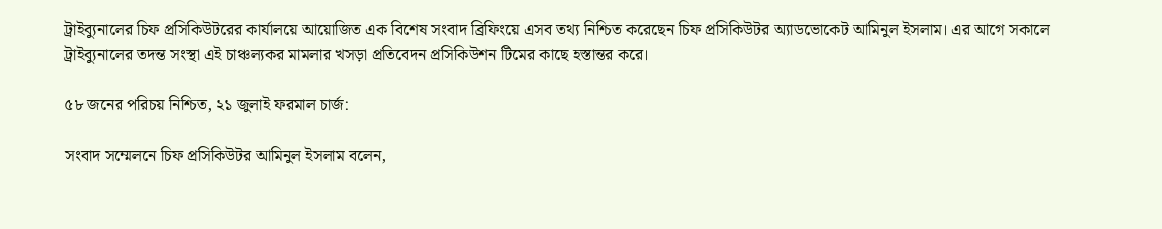ট্রাইব্যুনালের চিফ প্রসিকিউটরের কার্যালয়ে আয়োজিত এক বিশেষ সংবাদ ব্রিফিংয়ে এসব তথ্য নিশ্চিত করেছেন চিফ প্রসিকিউটর অ্যাডভোকেট আমিনুল ইসলাম। এর আগে সকালে ট্রাইব্যুনালের তদন্ত সংস্থা এই চাঞ্চল্যকর মামলার খসড়া প্রতিবেদন প্রসিকিউশন টিমের কাছে হস্তান্তর করে।

৫৮ জনের পরিচয় নিশ্চিত, ২১ জুলাই ফরমাল চার্জ:

সংবাদ সম্মেলনে চিফ প্রসিকিউটর আমিনুল ইসলাম বলেন,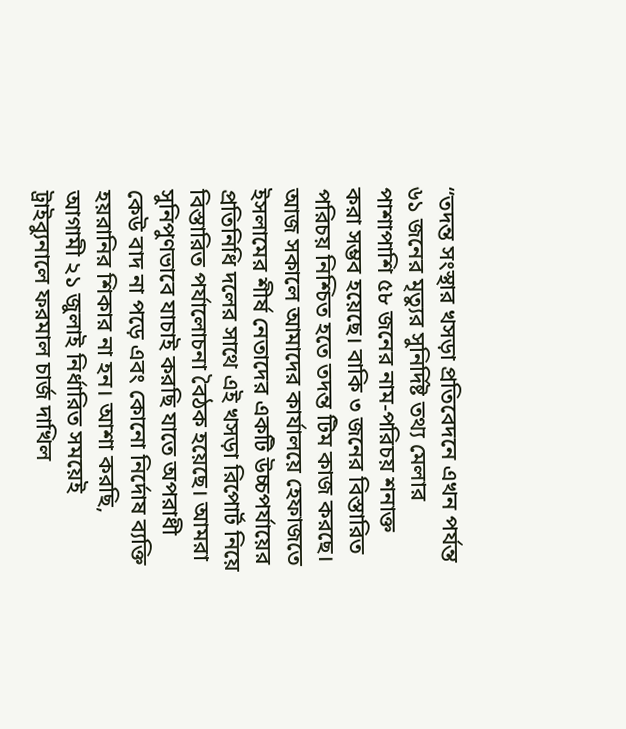“তদন্ত সংস্থার খসড়া প্রতিবেদনে এখন পর্যন্ত ৬১ জনের মৃত্যুর সুনির্দিষ্ট তথ্য মেলার পাশাপাশি ৫৮ জনের নাম-পরিচয় শনাক্ত করা সম্ভব হয়েছে। বাকি ৩ জনের বিস্তারিত পরিচয় নিশ্চিত হতে তদন্ত টিম কাজ করছে। আজ সকালে আমাদের কার্যালয়ে হেফাজতে ইসলামের শীর্ষ নেতাদের একটি উচ্চপর্যায়ের প্রতিনিধি দলের সাথে এই খসড়া রিপোর্ট নিয়ে বিস্তারিত পর্যালোচনা বৈঠক হয়েছে। আমরা সুনিপুণভাবে যাচাই করছি যাতে অপরাধী কেউ বাদ না পড়ে এবং কোনো নির্দোষ ব্যক্তি হয়রানির শিকার না হন। আশা করছি, আগামী ২১ জুলাই নির্ধারিত সময়েই ট্রাইব্যুনালে ফরমাল চার্জ দাখিল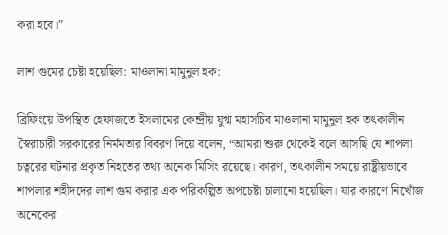করা হবে।”

লাশ গুমের চেষ্টা হয়েছিল: মাওলানা মামুনুল হক:

ব্রিফিংয়ে উপস্থিত হেফাজতে ইসলামের কেন্দ্রীয় যুগ্ম মহাসচিব মাওলানা মামুনুল হক তৎকালীন স্বৈরাচারী সরকারের নির্মমতার বিবরণ দিয়ে বলেন, “আমরা শুরু থেকেই বলে আসছি যে শাপলা চত্বরের ঘটনার প্রকৃত নিহতের তথ্য অনেক মিসিং রয়েছে। কারণ, তৎকালীন সময়ে রাষ্ট্রীয়ভাবে শাপলার শহীদদের লাশ গুম করার এক পরিকল্পিত অপচেষ্টা চালানো হয়েছিল। যার কারণে নিখোঁজ অনেকের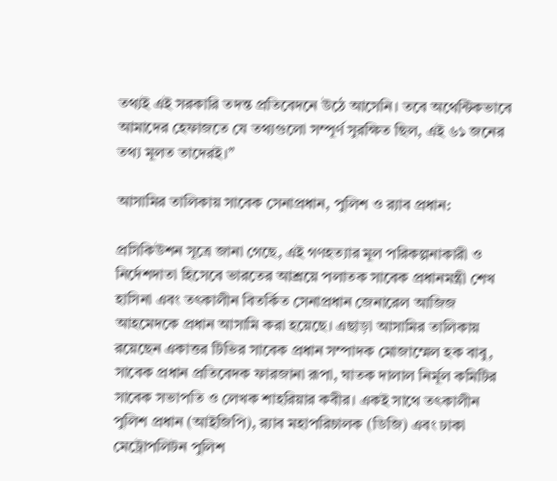তথ্যই এই সরকারি তদন্ত প্রতিবেদনে উঠে আসেনি। তবে অথেন্টিকভাবে আমাদের হেফাজতে যে তথ্যগুলো সম্পূর্ণ সুরক্ষিত ছিল, এই ৬১ জনের তথ্য মূলত তাদেরই।”

আসামির তালিকায় সাবেক সেনাপ্রধান, পুলিশ ও র‌্যাব প্রধান:

প্রসিকিউশন সূত্রে জানা গেছে, এই গণহত্যার মূল পরিকল্পনাকারী ও নির্দেশদাতা হিসেবে ভারতের আশ্রয়ে পলাতক সাবেক প্রধানমন্ত্রী শেখ হাসিনা এবং তৎকালীন বিতর্কিত সেনাপ্রধান জেনারেল আজিজ আহমেদকে প্রধান আসামি করা হয়েছে। এছাড়া আসামির তালিকায় রয়েছেন একাত্তর টিভির সাবেক প্রধান সম্পাদক মোজাম্মেল হক বাবু, সাবেক প্রধান প্রতিবেদক ফারজানা রূপা, ঘাতক দালাল নির্মূল কমিটির সাবেক সভাপতি ও লেখক শাহরিয়ার কবীর। একই সাথে তৎকালীন পুলিশ প্রধান (আইজিপি), র‌্যাব মহাপরিচালক (ডিজি) এবং ঢাকা মেট্রোপলিটন পুলিশ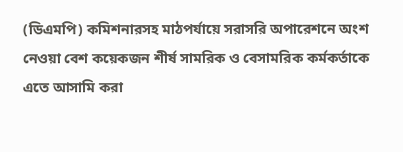(ডিএমপি) কমিশনারসহ মাঠপর্যায়ে সরাসরি অপারেশনে অংশ নেওয়া বেশ কয়েকজন শীর্ষ সামরিক ও বেসামরিক কর্মকর্তাকে এতে আসামি করা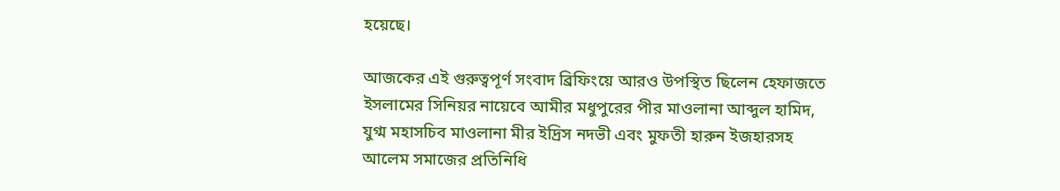হয়েছে।

আজকের এই গুরুত্বপূর্ণ সংবাদ ব্রিফিংয়ে আরও উপস্থিত ছিলেন হেফাজতে ইসলামের সিনিয়র নায়েবে আমীর মধুপুরের পীর মাওলানা আব্দুল হামিদ, যুগ্ম মহাসচিব মাওলানা মীর ইদ্রিস নদভী এবং মুফতী হারুন ইজহারসহ আলেম সমাজের প্রতিনিধি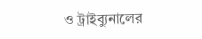ও ট্রাইব্যুনালের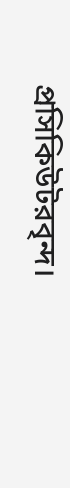প্রসিকিউটরবৃন্দ।